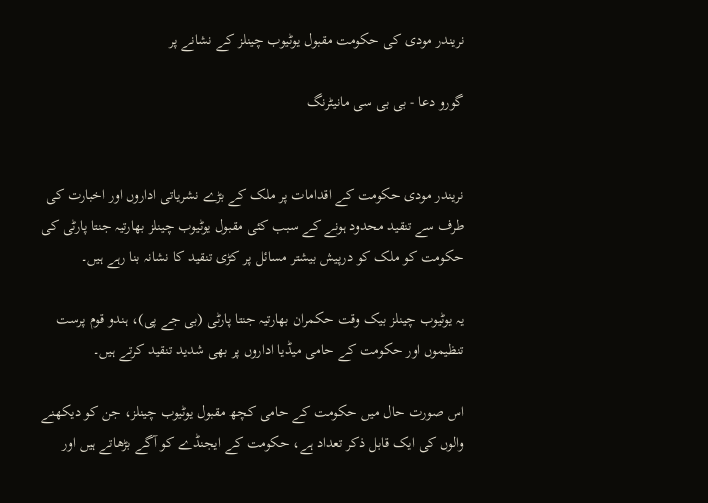نریندر مودی کی حکومت مقبول یوٹیوب چینلز کے نشانے پر

گورو دعا - بی بی سی مانیٹرنگ


نریندر مودی حکومت کے اقدامات پر ملک کے بڑے نشریاتی اداروں اور اخبارت کی طرف سے تنقید محدود ہونے کے سبب کئی مقبول یوٹیوب چینلز بھارتیہ جنتا پارٹی کی حکومت کو ملک کو درپیش بیشتر مسائل پر کڑی تنقید کا نشانہ بنا رہے ہیں۔

یہ یوٹیوب چینلز بیک وقت حکمران بھارتیہ جنتا پارٹی (بی جے پی)، ہندو قوم پرست تنظیموں اور حکومت کے حامی میڈیا اداروں پر بھی شدید تنقید کرتے ہیں۔

اس صورت حال میں حکومت کے حامی کچھ مقبول یوٹیوب چینلز، جن کو دیکھنے والوں کی ایک قابل ذکر تعداد ہے، حکومت کے ایجنڈے کو آگے بڑھاتے ہیں اور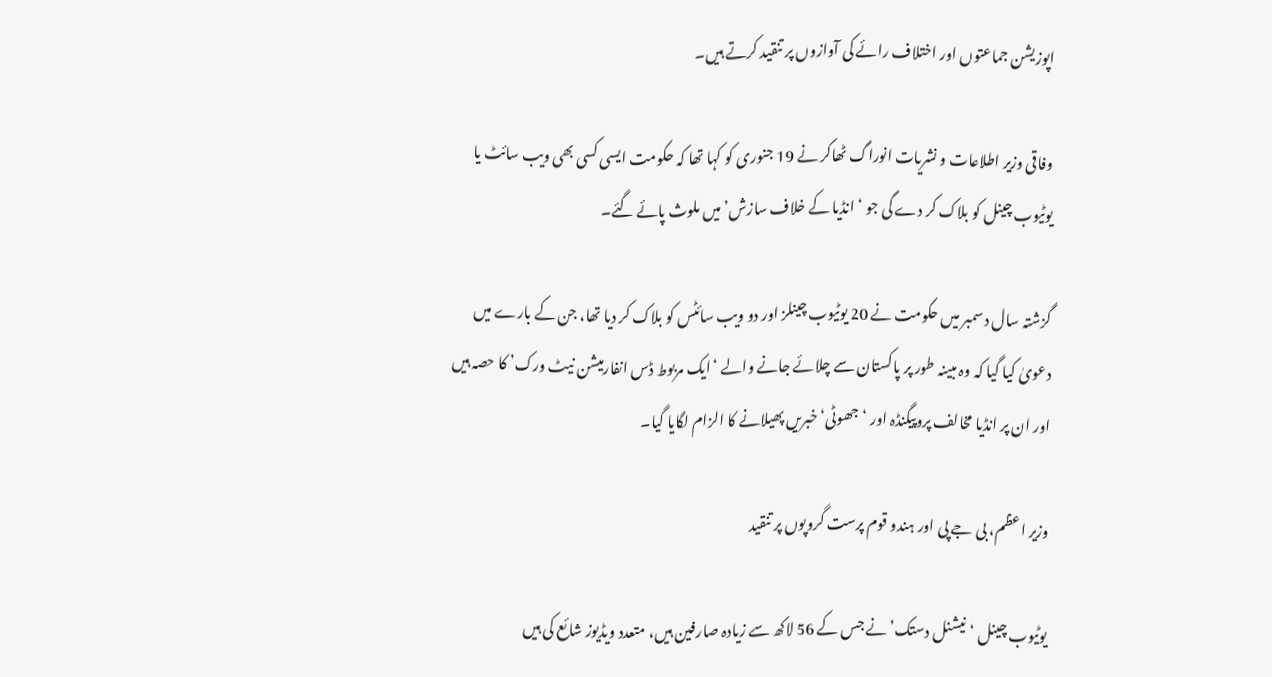اپوزیشن جماعتوں اور اختلاف رائے کی آوازوں پر تنقید کرتے ہیں۔

وفاقی وزیر اطلاعات و نشریات انوراگ ٹھاکر نے 19 جنوری کو کہا تھا کہ حکومت ایسی کسی بھی ویب سائٹ یا یوٹیوب چینل کو بلاک کر دے گی جو ‘انڈیا کے خلاف سازش’ میں ملوث پائے گئے۔

گزشتہ سال دسمبر میں حکومت نے 20 یوٹیوب چینلز اور دو ویب سائٹس کو بلاک کر دیا تھا، جن کے بارے میں دعویٰ کیا گیا کہ وہ مبینہ طور پر پاکستان سے چلائے جانے والے ‘ایک مربوط ڈس انفارمیشن نیٹ ورک’ کا حصہ ہیں اور ان پر انڈیا مخالف پروپیگنڈہ اور ‘جھوٹی‘ خبریں پھیلانے کا الزام لگایا گیا۔

وزیر اعظم، بی جے پی اور ہندو قوم پرست گروپوں پر تنقید

یوٹیوب چینل ‘نیشنل دستک’ نے جس کے 56 لاکھ سے زیادہ صارفین ہیں، متعدد ویڈیوز شائع کی ہیں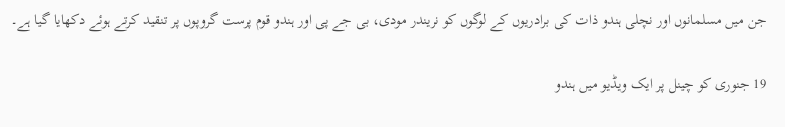جن میں مسلمانوں اور نچلی ہندو ذات کی برادریوں کے لوگوں کو نریندر مودی، بی جے پی اور ہندو قوم پرست گروپوں پر تنقید کرتے ہوئے دکھایا گیا ہے۔

19 جنوری کو چینل پر ایک ویڈیو میں ہندو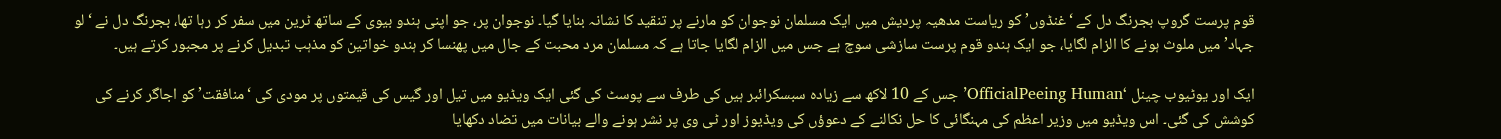قوم پرست گروپ بجرنگ دل کے ‘غنڈوں’ کو ریاست مدھیہ پردیش میں ایک مسلمان نوجوان کو مارنے پر تنقید کا نشانہ بنایا گیا۔ نوجوان پر، جو اپنی ہندو بیوی کے ساتھ ٹرین میں سفر کر رہا تھا، بجرنگ دل نے ‘لو جہاد’ میں ملوث ہونے کا الزام لگایا، جو ایک ہندو قوم پرست سازشی سوچ ہے جس میں الزام لگایا جاتا ہے کہ مسلمان مرد محبت کے جال میں پھنسا کر ہندو خواتین کو مذہب تبدیل کرنے پر مجبور کرتے ہیں۔

ایک اور یوٹیوب چینل ‘OfficialPeeing Human’ جس کے 10 لاکھ سے زیادہ سبسکرائبر ہیں کی طرف سے پوسٹ کی گئی ایک ویڈیو میں تیل اور گیس کی قیمتوں پر مودی کی ‘منافقت’ کو اجاگر کرنے کی کوشش کی گئی۔ اس ویڈیو میں وزیر اعظم کی مہنگائی کا حل نکالنے کے دعوؤں کی ویڈیوز اور ٹی وی پر نشر ہونے والے بیانات میں تضاد دکھایا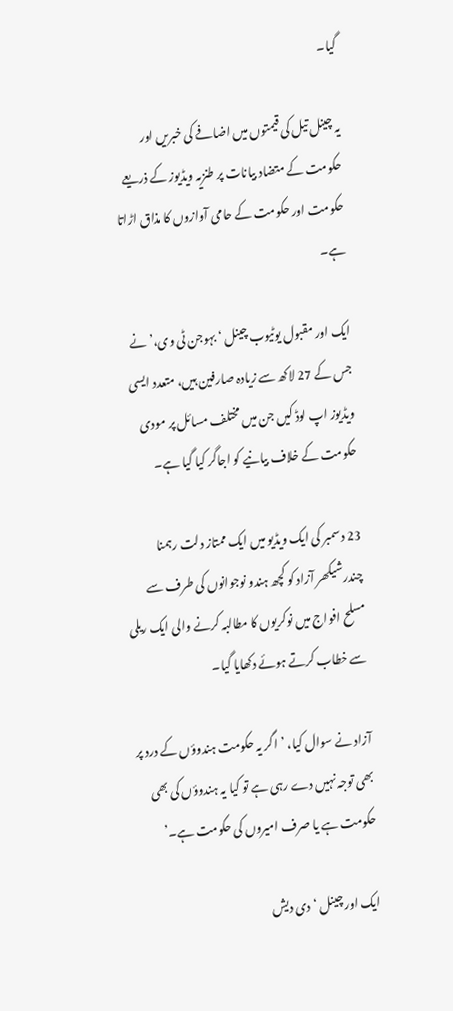گیا۔

یہ چینل تیل کی قیمتوں میں اضافے کی خبریں اور حکومت کے متضاد بیانات پر طنزیہ ویڈیوز کے ذریعے حکومت اور حکومت کے حامی آوازوں کا مذاق اڑاتا ہے۔

ایک اور مقبول یوٹیوب چینل ‘بہوجن ٹی وی،’ نے جس کے 27 لاکھ سے زیادہ صارفین ہیں، متعدد ایسی ویڈیوز اپ لوڈ کیں جن میں مختلف مسائل پر مودی حکومت کے خلاف بیانیے کو اجاگر کیا گیا ہے۔

23 دسمبر کی ایک ویڈیو میں ایک ممتاز دلت رہمنا چندرشیکھر آزاد کو کچھ ہندو نوجوانوں کی طرف سے مسلح افواج میں نوکریوں کا مطالبہ کرنے والی ایک ریلی سے خطاب کرتے ہوئے دکھایا گیا۔

آزاد نے سوال کیا، ’اگر یہ حکومت ہندوؤں کے درد پر بھی توجہ نہیں دے رہی ہے تو کیا یہ ہندوؤں کی بھی حکومت ہے یا صرف امیروں کی حکومت ہے۔’

ایک اور چینل ‘دی دیش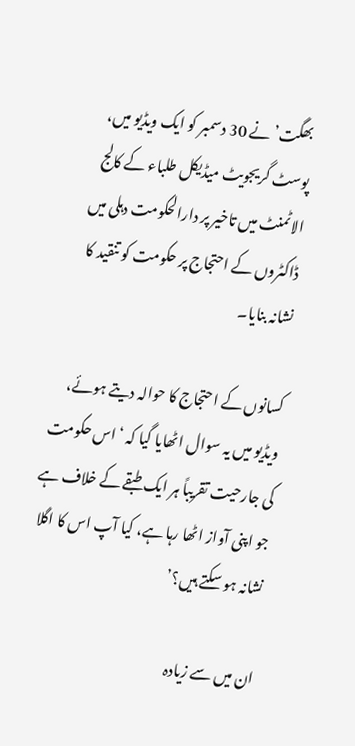بھگت’ نے 30 دسمبر کو ایک ویڈیو میں، پوسٹ گریجویٹ میڈیکل طلباء کے کالج الاٹمنٹ میں تاخیر پر دارالحکومت دہلی میں ڈاکٹروں کے احتجاج پر حکومت کو تنقید کا نشانہ بنایا۔

کسانوں کے احتجاج کا حوالہ دیتے ہوئے، ویڈیو میں یہ سوال اٹھایا گیا کہ ‘اس حکومت کی جارحیت تقریباً ہر ایک طبقے کے خلاف ہے جو اپنی آواز اٹھا رہا ہے، کیا آپ اس کا اگلا نشانہ ہو سکتے ہیں؟’

ان میں سے زیادہ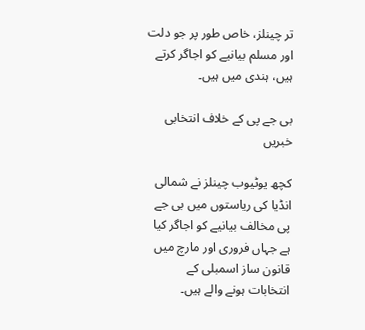تر چینلز، خاص طور پر جو دلت اور مسلم بیانیے کو اجاگر کرتے ہیں، ہندی میں ہیں۔

بی جے پی کے خلاف انتخابی خبریں

کچھ یوٹیوب چینلز نے شمالی انڈیا کی ریاستوں میں بی جے پی مخالف بیانیے کو اجاگر کیا ہے جہاں فروری اور مارچ میں قانون ساز اسمبلی کے انتخابات ہونے والے ہیں۔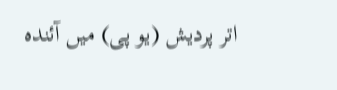اتر پردیش (یو پی) میں آئندہ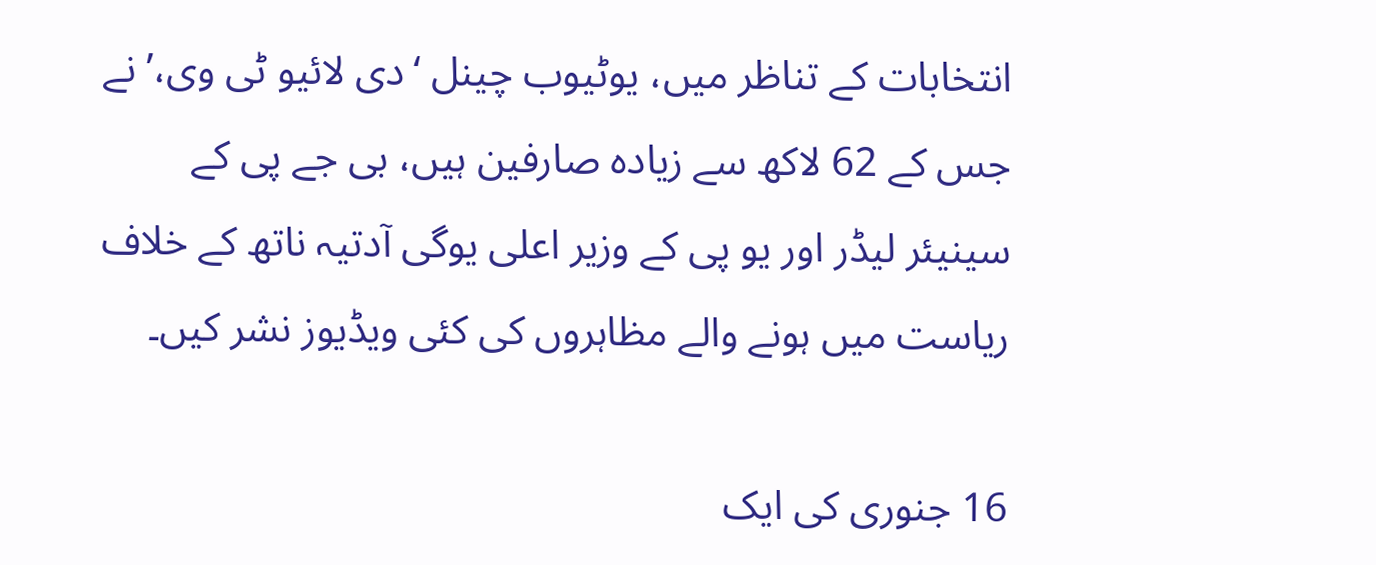انتخابات کے تناظر میں، یوٹیوب چینل ‘دی لائیو ٹی وی،’ نے جس کے 62 لاکھ سے زیادہ صارفین ہیں، بی جے پی کے سینیئر لیڈر اور یو پی کے وزیر اعلی یوگی آدتیہ ناتھ کے خلاف ریاست میں ہونے والے مظاہروں کی کئی ویڈیوز نشر کیں۔

16 جنوری کی ایک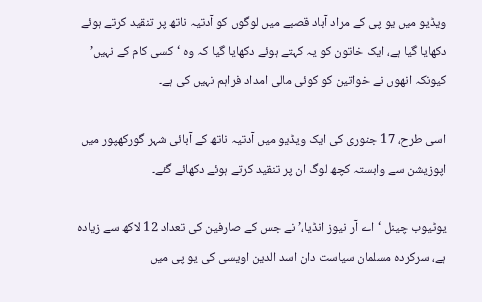ویڈیو میں یو پی کے مراد آباد قصبے میں لوگوں کو آدتیہ ناتھ پر تنقید کرتے ہوئے دکھایا گیا ہے، ایک خاتون کو یہ کہتے ہوئے دکھایا گیا کہ وہ ‘کسی کام کے نہیں’ کیونکہ انھوں نے خواتین کو کوئی مالی امداد فراہم نہیں کی ہے۔

اسی طرح، 17 جنوری کی ایک ویڈیو میں آدتیہ ناتھ کے آبائی شہر گورکھپور میں اپوزیشن سے وابستہ کچھ لوگ ان پر تنقید کرتے ہوئے دکھائے گئے۔

یوٹیوب چینل ‘اے آر نیوز انڈیا،’ نے جس کے صارفین کی تعداد 12 لاکھ سے زیادہ ہے، سرکردہ مسلمان سیاست دان اسد الدین اویسی کی یو پی میں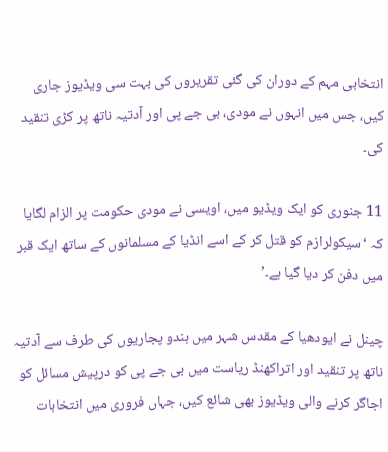انتخابی مہم کے دوران کی گئی تقریروں کی بہت سی ویڈیوز جاری کیں، جس میں انہوں نے مودی، بی جے پی اور آدتیہ ناتھ پر کڑی تنقید کی۔

11 جنوری کو ایک ویڈیو میں، اویسی نے مودی حکومت پر الزام لگایا کہ ‘سیکولرازم کو قتل کر کے اسے انڈیا کے مسلمانوں کے ساتھ ایک قبر میں دفن کر دیا گیا ہے۔’

چینل نے ایودھیا کے مقدس شہر میں ہندو پجاریوں کی طرف سے آدتیہ ناتھ پر تنقید اور اتراکھنڈ ریاست میں بی جے پی کو درپیش مسائل کو اجاگر کرنے والی ویڈیوز بھی شائع کیں، جہاں فروری میں انتخابات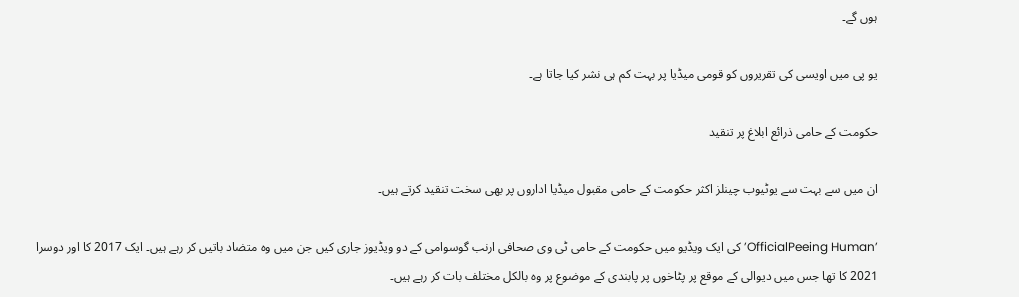ہوں گے۔

یو پی میں اویسی کی تقریروں کو قومی میڈیا پر بہت کم ہی نشر کیا جاتا ہے۔

حکومت کے حامی ذرائع ابلاغ پر تنقید

ان میں سے بہت سے یوٹیوب چینلز اکثر حکومت کے حامی مقبول میڈیا اداروں پر بھی سخت تنقید کرتے ہیں۔

’OfficialPeeing Human’ کی ایک ویڈیو میں حکومت کے حامی ٹی وی صحافی ارنب گوسوامی کے دو ویڈیوز جاری کیں جن میں وہ متضاد باتیں کر رہے ہیں۔ ایک 2017 کا اور دوسرا 2021 کا تھا جس میں دیوالی کے موقع پر پٹاخوں پر پابندی کے موضوع پر وہ بالکل مختلف بات کر رہے ہیں۔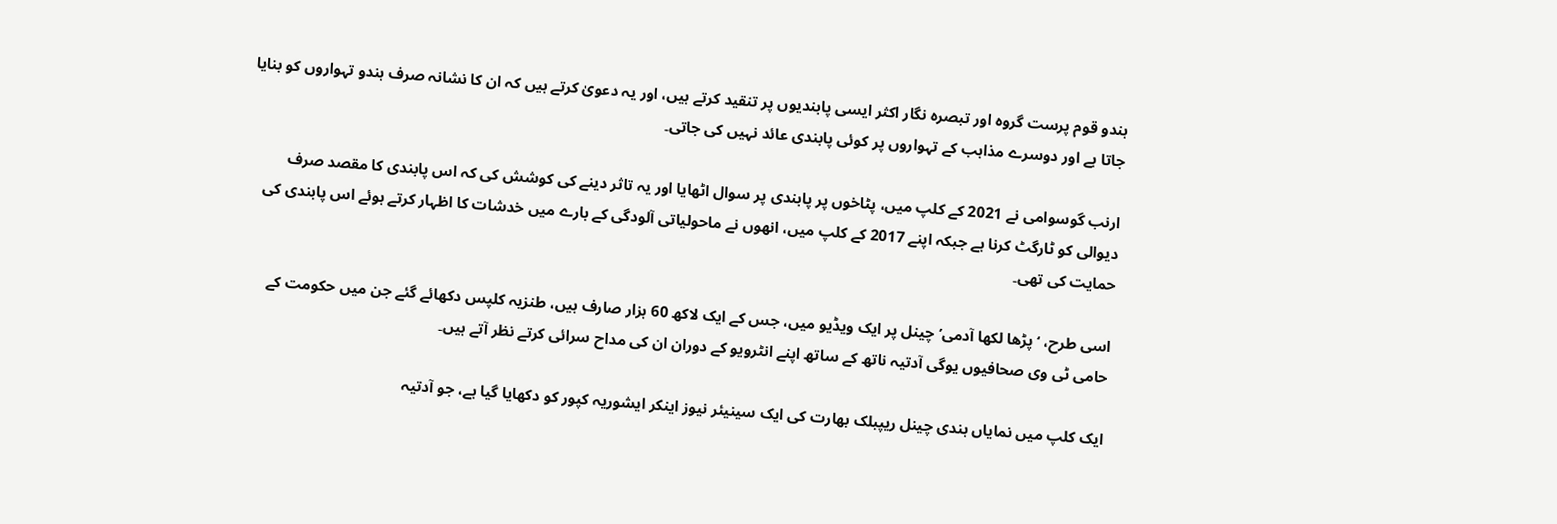ہندو قوم پرست گروہ اور تبصرہ نگار اکثر ایسی پابندیوں پر تنقید کرتے ہیں، اور یہ دعویٰ کرتے ہیں کہ ان کا نشانہ صرف ہندو تہواروں کو بنایا جاتا ہے اور دوسرے مذاہب کے تہواروں پر کوئی پابندی عائد نہیں کی جاتی۔

ارنب گوسوامی نے 2021 کے کلپ میں، پٹاخوں پر پابندی پر سوال اٹھایا اور یہ تاثر دینے کی کوشش کی کہ اس پابندی کا مقصد صرف دیوالی کو ٹارگٹ کرنا ہے جبکہ اپنے 2017 کے کلپ میں، انھوں نے ماحولیاتی آلودگی کے بارے میں خدشات کا اظہار کرتے ہوئے اس پابندی کی حمایت کی تھی۔

اسی طرح، ‘پڑھا لکھا آدمی’ چینل پر ایک ویڈیو میں، جس کے ایک لاکھ 60 ہزار صارف ہیں، طنزیہ کلپس دکھائے گئے جن میں حکومت کے حامی ٹی وی صحافیوں یوگی آدتیہ ناتھ کے ساتھ اپنے انٹرویو کے دوران ان کی مداح سرائی کرتے نظر آتے ہیں۔

ایک کلپ میں نمایاں ہندی چینل ریپبلک بھارت کی ایک سینیئر نیوز اینکر ایشوریہ کپور کو دکھایا گیا ہے، جو آدتیہ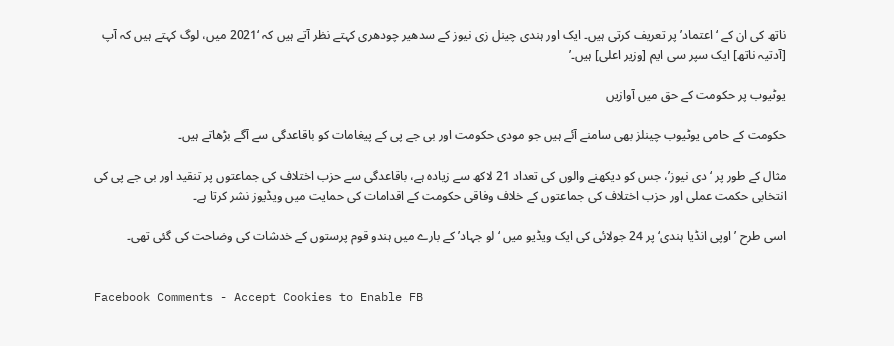ناتھ کی ان کے ‘اعتماد’ پر تعریف کرتی ہیں۔ ایک اور ہندی چینل زی نیوز کے سدھیر چودھری کہتے نظر آتے ہیں کہ ‘2021 میں، لوگ کہتے ہیں کہ آپ [آدتیہ ناتھ] ایک سپر سی ایم [وزیر اعلی] ہیں۔’

یوٹیوب پر حکومت کے حق میں آوازیں

حکومت کے حامی یوٹیوب چینلز بھی سامنے آئے ہیں جو مودی حکومت اور بی جے پی کے پیغامات کو باقاعدگی سے آگے بڑھاتے ہیں۔

مثال کے طور پر ‘دی نیوز’، جس کو دیکھنے والوں کی تعداد 21 لاکھ سے زیادہ ہے، باقاعدگی سے حزب اختلاف کی جماعتوں پر تنقید اور بی جے پی کی انتخابی حکمت عملی اور حزب اختلاف کی جماعتوں کے خلاف وفاقی حکومت کے اقدامات کی حمایت میں ویڈیوز نشر کرتا ہے۔

اسی طرح ’اوپی انڈیا ہندی‘ پر 24 جولائی کی ایک ویڈیو میں ‘لو جہاد’ کے بارے میں ہندو قوم پرستوں کے خدشات کی وضاحت کی گئی تھی۔


Facebook Comments - Accept Cookies to Enable FB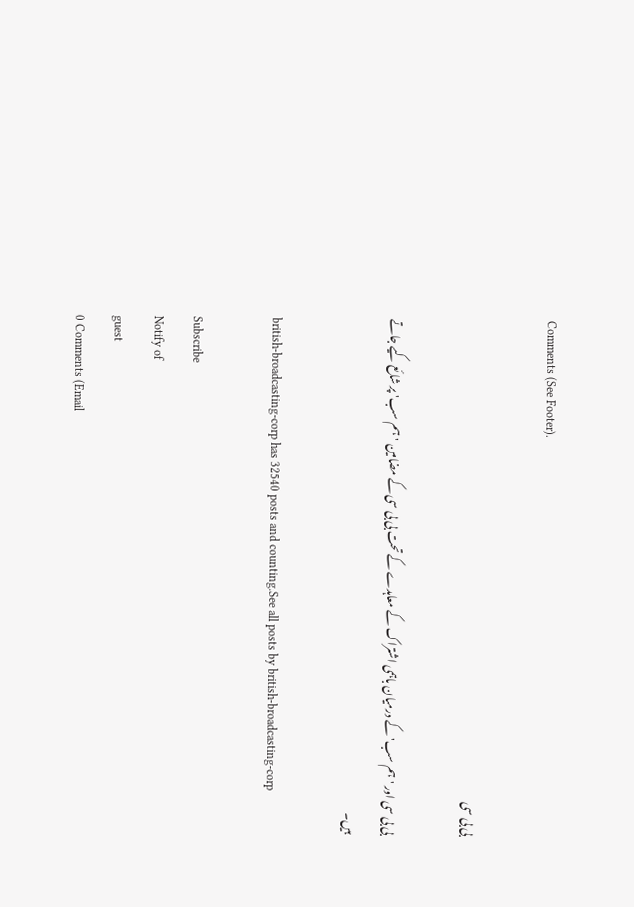Comments (See Footer).

بی بی سی

بی بی سی اور 'ہم سب' کے درمیان باہمی اشتراک کے معاہدے کے تحت بی بی سی کے مضامین 'ہم سب' پر شائع کیے جاتے ہیں۔

british-broadcasting-corp has 32540 posts and counting.See all posts by british-broadcasting-corp

Subscribe
Notify of
guest
0 Comments (Email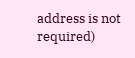address is not required)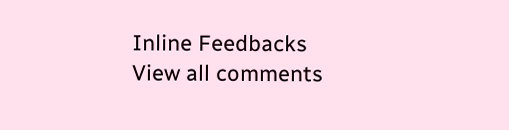Inline Feedbacks
View all comments